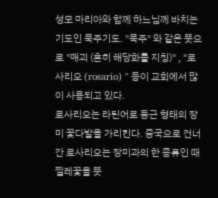성모 마리아와 함께 하느님께 바치는 기도인 묵주기도. "묵주" 와 같은 뜻으로 "매괴 (흔히 해당화를 지칭)" , "로사리오 (rosario) " 등이 교회에서 많이 사용되고 있다.
로사리오는 라틴어로 둥근 형태의 장미 꽃다발을 가리킨다. 중국으로 건너간 로사리오는 장미과의 한 종류인 때찔레꽃을 뜻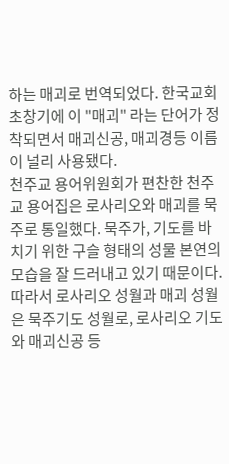하는 매괴로 번역되었다. 한국교회 초창기에 이 "매괴" 라는 단어가 정착되면서 매괴신공, 매괴경등 이름이 널리 사용됐다.
천주교 용어위원회가 편찬한 천주교 용어집은 로사리오와 매괴를 묵주로 통일했다. 묵주가, 기도를 바치기 위한 구슬 형태의 성물 본연의 모습을 잘 드러내고 있기 때문이다. 따라서 로사리오 성월과 매괴 성월은 묵주기도 성월로, 로사리오 기도와 매괴신공 등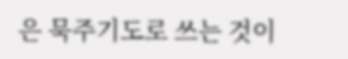은 묵주기도로 쓰는 것이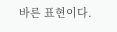바른 표현이다.